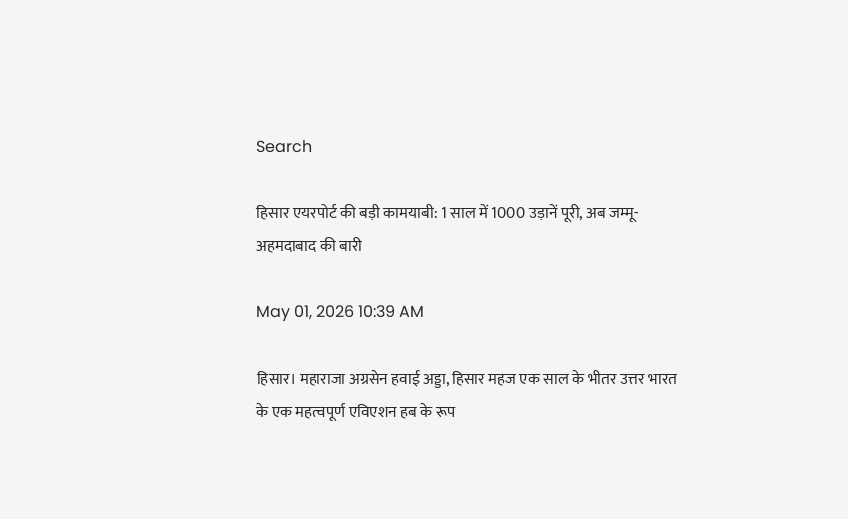Search

हिसार एयरपोर्ट की बड़ी कामयाबी: 1 साल में 1000 उड़ानें पूरी, अब जम्मू-अहमदाबाद की बारी

May 01, 2026 10:39 AM

हिसार। महाराजा अग्रसेन हवाई अड्डा, हिसार महज एक साल के भीतर उत्तर भारत के एक महत्वपूर्ण एविएशन हब के रूप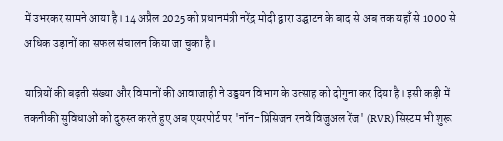में उभरकर सामने आया है। 14 अप्रैल 2025 को प्रधानमंत्री नरेंद्र मोदी द्वारा उद्घाटन के बाद से अब तक यहाँ से 1000 से अधिक उड़ानों का सफल संचालन किया जा चुका है।

यात्रियों की बढ़ती संख्या और विमानों की आवाजाही ने उड्डयन विभाग के उत्साह को दोगुना कर दिया है। इसी कड़ी में तकनीकी सुविधाओं को दुरुस्त करते हुए अब एयरपोर्ट पर 'नॉन-प्रिसिजन रनवे विजुअल रेंज' (RVR) सिस्टम भी शुरू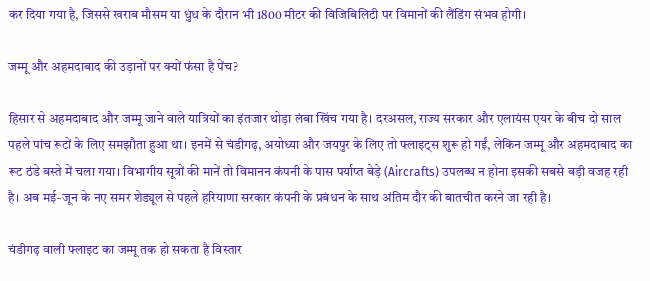कर दिया गया है, जिससे खराब मौसम या धुंध के दौरान भी 1800 मीटर की विजिबिलिटी पर विमानों की लैंडिंग संभव होगी।

जम्मू और अहमदाबाद की उड़ानों पर क्यों फंसा है पेंच?

हिसार से अहमदाबाद और जम्मू जाने वाले यात्रियों का इंतजार थोड़ा लंबा खिंच गया है। दरअसल, राज्य सरकार और एलायंस एयर के बीच दो साल पहले पांच रूटों के लिए समझौता हुआ था। इनमें से चंडीगढ़, अयोध्या और जयपुर के लिए तो फ्लाइट्स शुरू हो गईं, लेकिन जम्मू और अहमदाबाद का रूट ठंडे बस्ते में चला गया। विभागीय सूत्रों की मानें तो विमानन कंपनी के पास पर्याप्त बेड़े (Aircrafts) उपलब्ध न होना इसकी सबसे बड़ी वजह रही है। अब मई-जून के नए समर शेड्यूल से पहले हरियाणा सरकार कंपनी के प्रबंधन के साथ अंतिम दौर की बातचीत करने जा रही है।

चंडीगढ़ वाली फ्लाइट का जम्मू तक हो सकता है विस्तार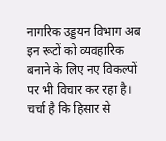नागरिक उड्डयन विभाग अब इन रूटों को व्यवहारिक बनाने के लिए नए विकल्पों पर भी विचार कर रहा है। चर्चा है कि हिसार से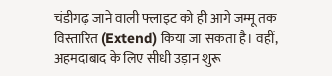चंडीगढ़ जाने वाली फ्लाइट को ही आगे जम्मू तक विस्तारित (Extend) किया जा सकता है। वहीं, अहमदाबाद के लिए सीधी उड़ान शुरू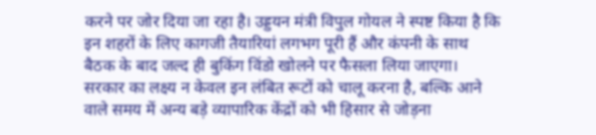करने पर जोर दिया जा रहा है। उड्डयन मंत्री विपुल गोयल ने स्पष्ट किया है कि इन शहरों के लिए कागजी तैयारियां लगभग पूरी हैं और कंपनी के साथ बैठक के बाद जल्द ही बुकिंग विंडो खोलने पर फैसला लिया जाएगा। सरकार का लक्ष्य न केवल इन लंबित रूटों को चालू करना है, बल्कि आने वाले समय में अन्य बड़े व्यापारिक केंद्रों को भी हिसार से जोड़ना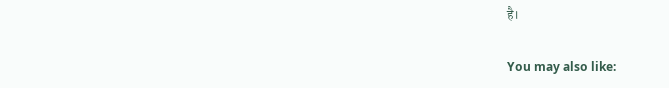है।

You may also like: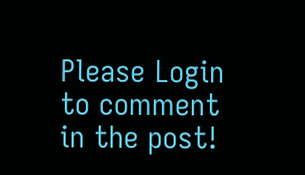Please Login to comment in the post!